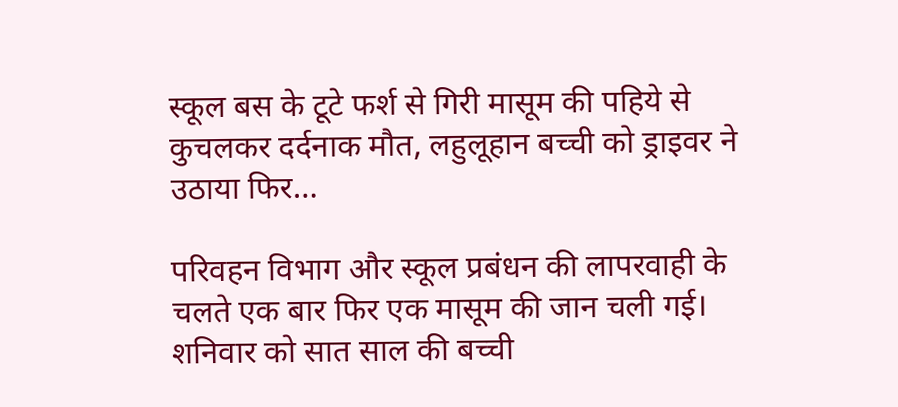स्कूल बस के टूटे फर्श से गिरी मासूम की पहिये से कुचलकर दर्दनाक मौत, लहुलूहान बच्ची को ड्राइवर ने उठाया फिर…

परिवहन विभाग और स्कूल प्रबंधन की लापरवाही के चलते एक बार फिर एक मासूम की जान चली गई। शनिवार को सात साल की बच्ची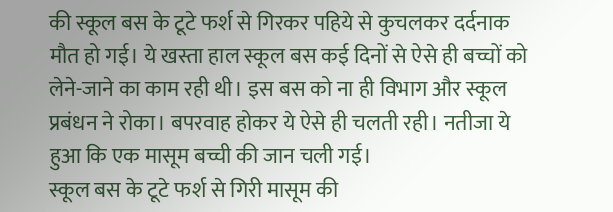की स्कूल बस के टूटे फर्श से गिरकर पहिये से कुचलकर दर्दनाक मौत हो गई। ये खस्ता हाल स्कूल बस कई दिनों से ऐसे ही बच्चों को लेने-जाने का काम रही थी। इस बस को ना ही विभाग और स्कूल प्रबंधन ने रोका। बपरवाह होकर ये ऐसे ही चलती रही। नतीजा ये हुआ कि एक मासूम बच्ची की जान चली गई।
स्कूल बस के टूटे फर्श से गिरी मासूम की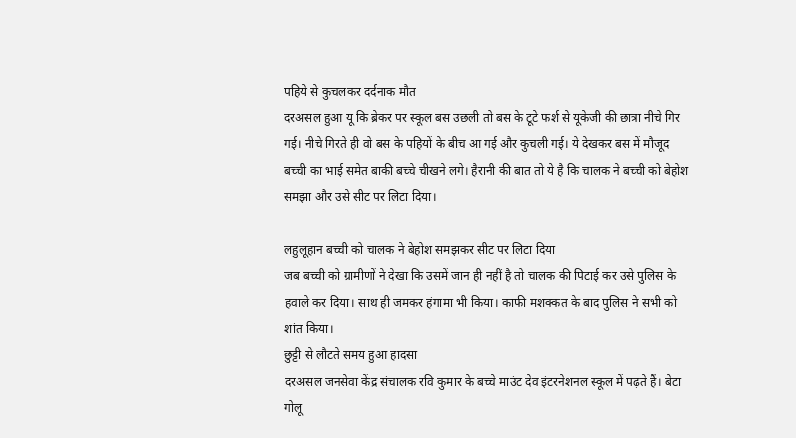पहिये से कुचलकर दर्दनाक मौत
दरअसल हुआ यू कि ब्रेकर पर स्कूल बस उछली तो बस के टूटे फर्श से यूकेजी की छात्रा नीचे गिर गई। नीचे गिरते ही वो बस के पहियों के बीच आ गई और कुचली गई। ये देखकर बस में मौजूद बच्ची का भाई समेत बाकी बच्चे चीखने लगे। हैरानी की बात तो ये है कि चालक ने बच्ची को बेहोश समझा और उसे सीट पर लिटा दिया।

लहुलूहान बच्ची को चालक ने बेहोश समझकर सीट पर लिटा दिया
जब बच्ची को ग्रामीणों ने देखा कि उसमें जान ही नहीं है तो चालक की पिटाई कर उसे पुलिस के हवाले कर दिया। साथ ही जमकर हंगामा भी किया। काफी मशक्कत के बाद पुलिस ने सभी को शांत किया।
छुट्टी से लौटते समय हुआ हादसा
दरअसल जनसेवा केंद्र संचालक रवि कुमार के बच्चे माउंट देव इंटरनेशनल स्कूल में पढ़ते हैं। बेटा गोलू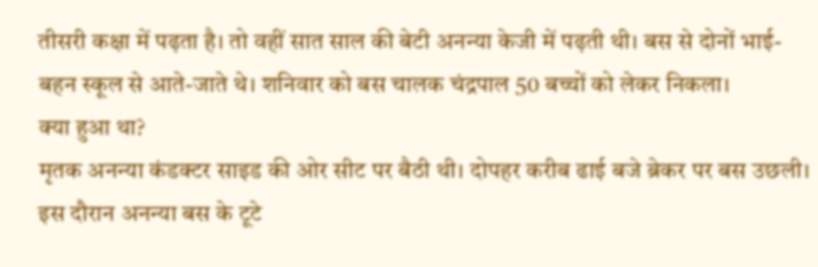तीसरी कक्षा में पढ़ता है। तो वहीं सात साल की बेटी अनन्या केजी में पढ़ती थी। बस से दोनों भाई-बहन स्कूल से आते-जाते थे। शनिवार को बस चालक चंद्रपाल 50 बच्चों को लेकर निकला।
क्या हुआ था?
मृतक अनन्या कंडक्टर साइड की ओर सीट पर बैठी थी। दोपहर करीब ढाई बजे ब्रेकर पर बस उछली। इस दौरान अनन्या बस के टूटे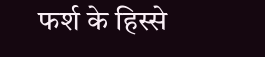फर्श के हिस्से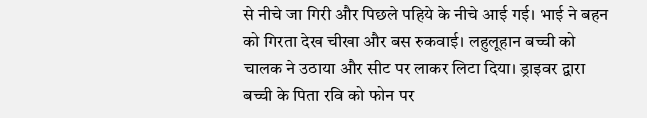से नीचे जा गिरी और पिछले पहिये के नीचे आई गई। भाई ने बहन को गिरता देख चीखा और बस रुकवाई। लहुलूहान बच्ची को चालक ने उठाया और सीट पर लाकर लिटा दिया। ड्राइवर द्वारा बच्ची के पिता रवि को फोन पर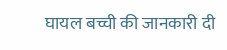घायल बच्ची की जानकारी दी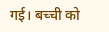गई। बच्ची को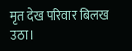मृत देख परिवार बिलख उठा।